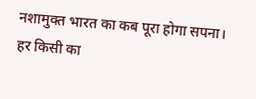नशामुक्त भारत का कब पूरा होगा सपना।
हर किसी का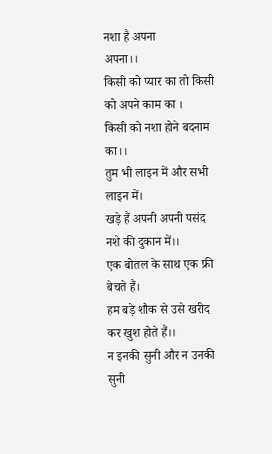नशा है अपना
अपना।।
किसी को प्यार का तो किसी को अपने काम का ।
किसी को नशा होने बदनाम का।।
तुम भी लाइन में और सभी लाइन में।
खड़े हैं अपनी अपनी पसंद नशे की दुकान में।।
एक बोतल के साथ एक फ्री बेचते हैं।
हम बड़े शौक से उसे खरीद कर खुश होते हैं।।
न इनकी सुनी और न उनकी सुनी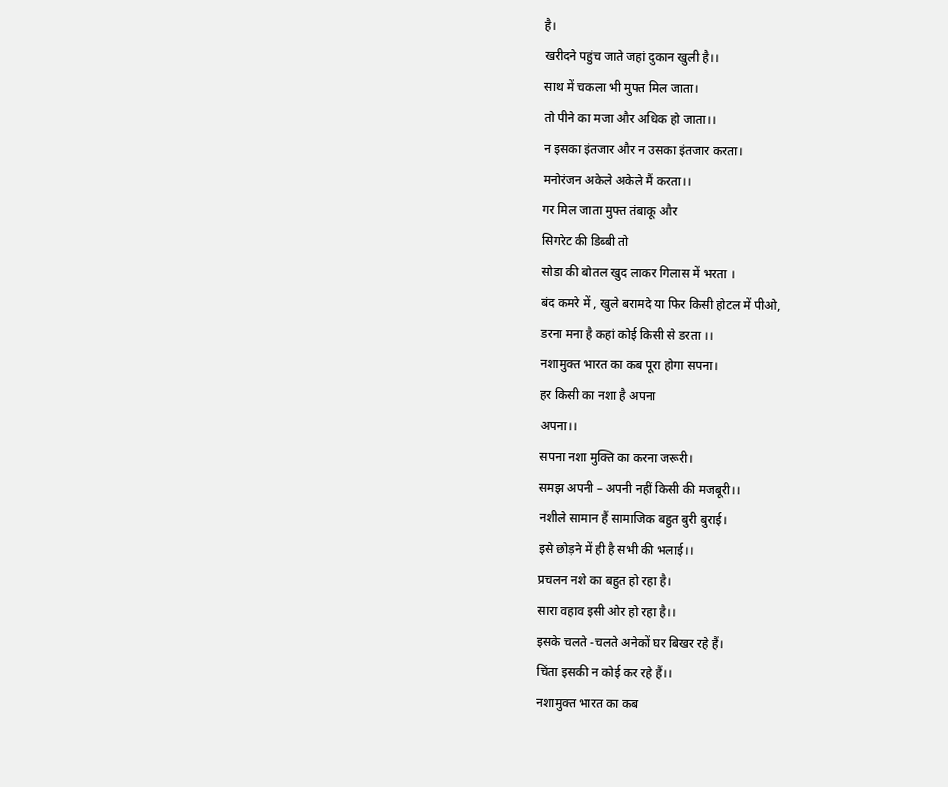है।
खरीदने पहुंच जाते जहां दुकान खुली है।।
साथ में चकला भी मुफ्त मिल जाता।
तो पीने का मजा और अधिक हो जाता।।
न इसका इंतजार और न उसका इंतजार करता।
मनोरंजन अकेले अकेले मैं करता।।
गर मिल जाता मुफ्त तंबाकू और
सिगरेट की डिब्बी तो
सोडा की बोतल खुद लाकर गिलास में भरता ।
बंद कमरे में , खुले बरामदे या फिर किसी होटल में पीओ,
डरना मना है कहां कोई किसी से डरता ।।
नशामुक्त भारत का कब पूरा होगा सपना।
हर किसी का नशा है अपना
अपना।।
सपना नशा मुक्ति का करना जरूरी।
समझ अपनी – अपनी नहीं किसी की मजबूरी।।
नशीले सामान हैं सामाजिक बहुत बुरी बुराई।
इसे छोड़ने में ही है सभी की भलाई।।
प्रचलन नशे का बहुत हो रहा है।
सारा वहाव इसी ओर हो रहा है।।
इसके चलते -चलते अनेकों घर बिखर रहे हैं।
चिंता इसकी न कोई कर रहे हैं।।
नशामुक्त भारत का कब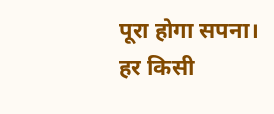पूरा होगा सपना।
हर किसी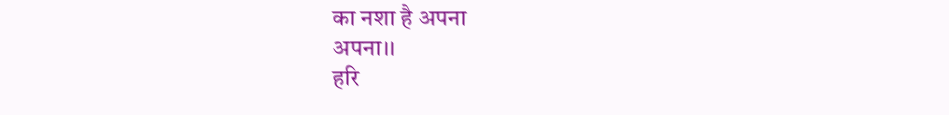का नशा है अपना
अपना।।
हरि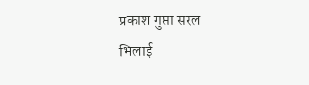प्रकाश गुप्ता सरल
भिलाई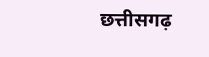छत्तीसगढ़